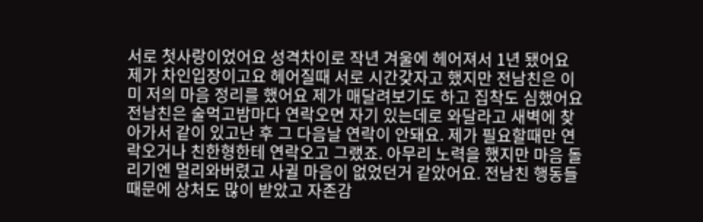서로 첫사랑이었어요 성격차이로 작년 겨울에 헤어져서 1년 됐어요 제가 차인입장이고요 헤어질때 서로 시간갖자고 했지만 전남친은 이미 저의 마음 정리를 했어요 제가 매달려보기도 하고 집착도 심했어요 전남친은 술먹고밤마다 연락오면 자기 있는데로 와달라고 새벽에 찾아가서 같이 있고난 후 그 다음날 연락이 안돼요. 제가 필요할때만 연락오거나 친한형한테 연락오고 그랬죠. 아무리 노력을 했지만 마음 돌리기엔 멀리와버렸고 사귈 마음이 없었던거 같았어요. 전남친 행동들때문에 상처도 많이 받았고 자존감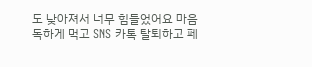도 낮아져서 너무 힘들었어요 마음 독하게 먹고 SNS 카톡 탈퇴하고 페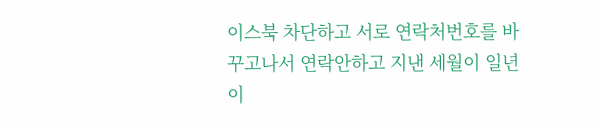이스북 차단하고 서로 연락처번호를 바꾸고나서 연락안하고 지낸 세월이 일년이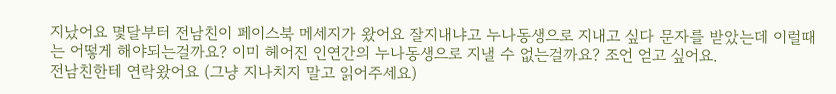지났어요 몇달부터 전남친이 페이스북 메세지가 왔어요 잘지내냐고 누나동생으로 지내고 싶다 문자를 받았는데 이럴때는 어떻게 해야되는걸까요? 이미 헤어진 인연간의 누나동생으로 지낼 수 없는걸까요? 조언 얻고 싶어요.
전남친한테 연락왔어요 (그냥 지나치지 말고 읽어주세요)